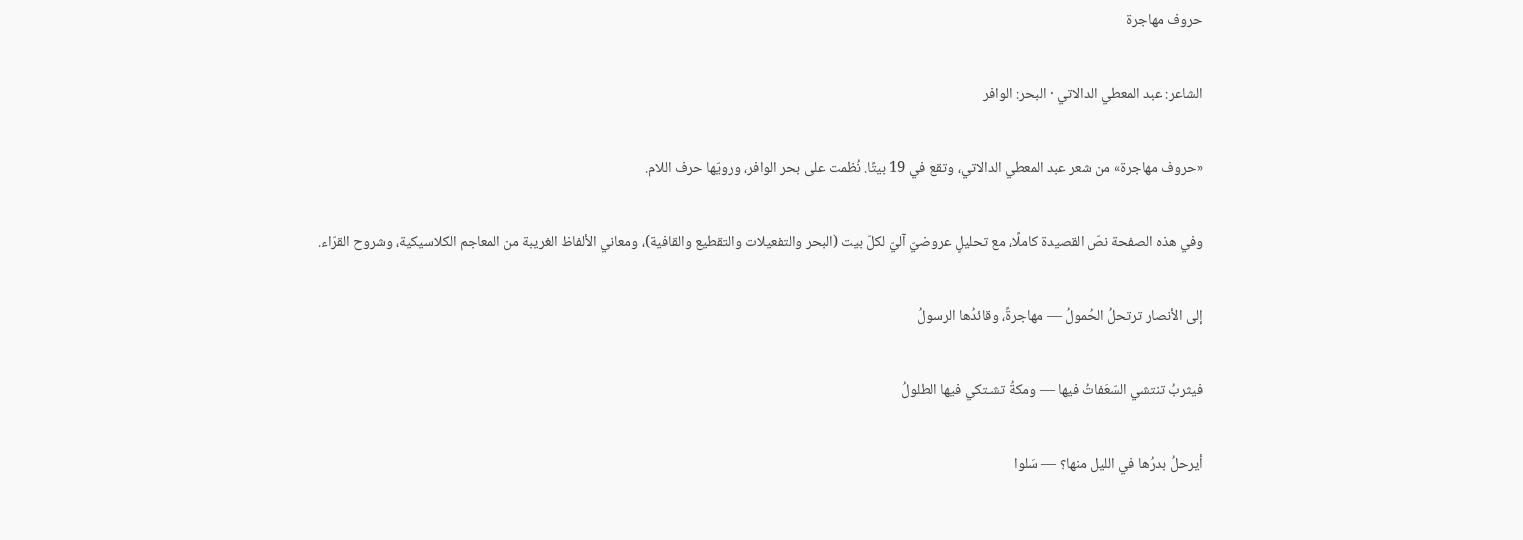حروف مهاجرة

الشاعر: عبد المعطي الدالاتي · البحر: الوافر

«حروف مهاجرة» من شعر عبد المعطي الدالاتي، وتقع في 19 بيتًا. نُظمت على بحر الوافر، ورويّها حرف اللام.

وفي هذه الصفحة نصّ القصيدة كاملًا، مع تحليلٍ عروضيّ آليّ لكلّ بيت (البحر والتفعيلات والتقطيع والقافية)، ومعاني الألفاظ الغريبة من المعاجم الكلاسيكية، وشروح القرّاء.

إلى الأنصار ترتحلُ الحُمولُ — مهاجرةً، وقائدُها الرسولُ

فيثربُ تنتشي السّعَفاتُ فيها — ومكةُ تشـتكي فيها الطلولُ

أيرحلُ بدرُها في الليل منها؟ — سَلوا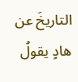التاريخَ عن هادٍ يقولُ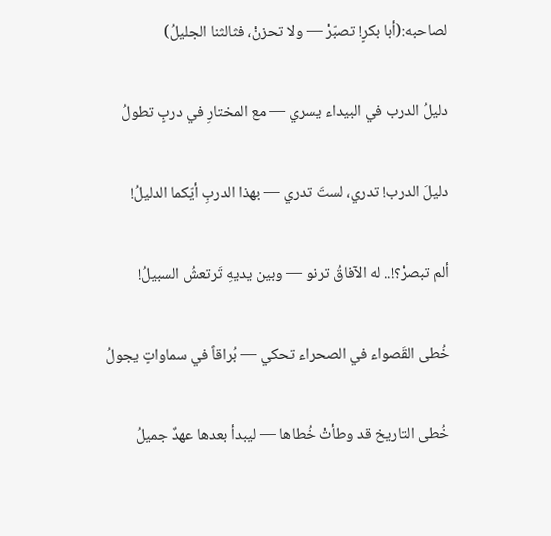لصاحبه:(أبا بكرٍ! تصبّرْ — ولا تحزنْ، فثالثنا الجليلُ)

دليلُ الدرب في البيداء يسري — مع المختارِ في دربٍ تطولُ

دليلَ الدرب! تدري، لستَ تدري — بهذا الدربِ أيّكما الدليلُ!

ألم تبصرْ؟!.. له الآفاقُ ترنو — وبين يديهِ تَرتعشُ السبيلُ!

خُطى القَصواء في الصحراء تحكي — بُراقاً في سماواتٍ يجولُ

خُطى التاريخ قد وطأتْ خُطاها — ليبدأ بعدها عهدٌ جميلُ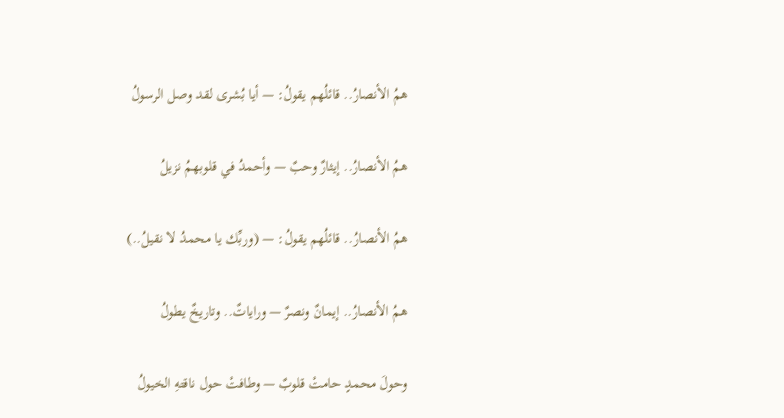همُ الأنصارُ.. قائلُهم يقولُ: — أيا بُشرى لقد وصل الرسولُ

همُ الأنصارُ.. إيثارٌ وحبٌ — وأحمدُ في قلوبهمُ نزيلُ

همُ الأنصارُ.. قائلُهم يقولُ: — (وربِّك يا محمدُ لا نقيلُ..)

همُ الأنصارُ.. إيمانٌ ونصرٌ — وراياتٌ.. وتاريخٌ يطولُ

وحولَ محمدٍ حامتْ قلوبٌ — وطافتْ حول ناقتهِ الخيولُ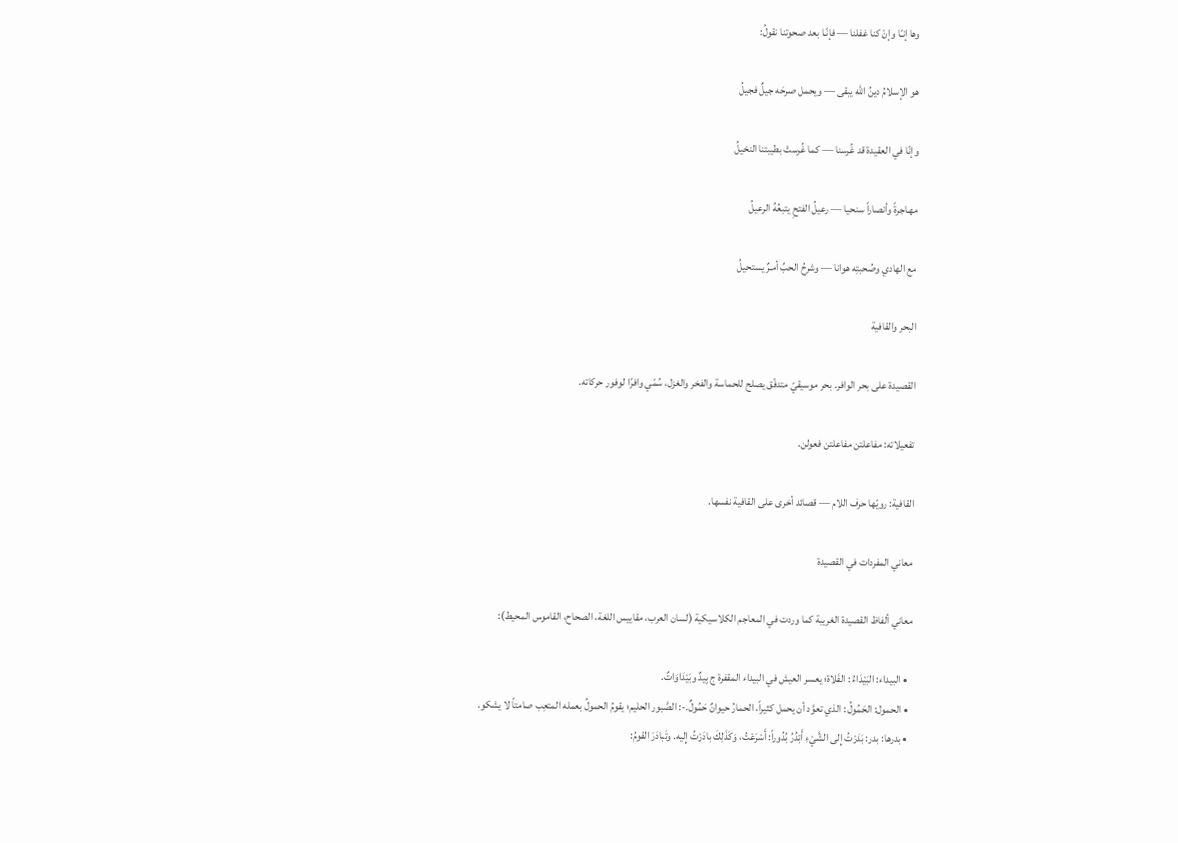وها إنـّا وإنْ كنا غفلنا — فإنّـا بعد صحوتنا نقولُ:

هو الإسلامُ دينُ الله يبقى — ويحمل صرحَه جيلٌ فجيلُ

وإنّا في العقيدة قد غُرسنا — كما غُرستْ بطيبتنا النخيلُ

مهـاجرةً وأنصاراً سنحيا — رعيلُ الفتحِ يتبعُهُ الرعيلُ

مع الهادي وصُحبتِه هوانا — وشرحُ الحبِّ أمـرٌ يستحيلُ

البحر والقافية

القصيدة على بحر الوافر. بحر موسيقيّ متدفّق يصلح للحماسة والفخر والغزل، سُمّي وافرًا لوفور حركاته.

تفعيلاته: مفاعلتن مفاعلتن فعولن.

القافية: رويّها حرف اللام — قصائد أخرى على القافية نفسها.

معاني المفردات في القصيدة

معاني ألفاظ القصيدة الغريبة كما وردت في المعاجم الكلاسيكية (لسان العرب، مقاييس اللغة، الصحاح، القاموس المحيط):

  • البيداء: البَيْدَاءُ : الفَلاة؛ يعسر العيش في البيداء المقفرة ج بِيدٌ وبَيْدَاوَاتٌ.
  • الحمول: الحَمُولُ : الذي تعوَّد أن يحمل كثيراً، الحمارُ حيوانٌ حَمُولٌ.-: الصَّبور الحليم؛ يقومُ الحمولُ بعمله المتعِب صامتاً لا يشكو.
  • بدرها: بدر: بَدَرْتُ إِلى الشَّيْءِ أَبْدُرُ بُدُوراً: أَسْرَعْتُ، وَكَذَلِكَ بادَرْتُ إِليه. وتَبادَرَ القومُ: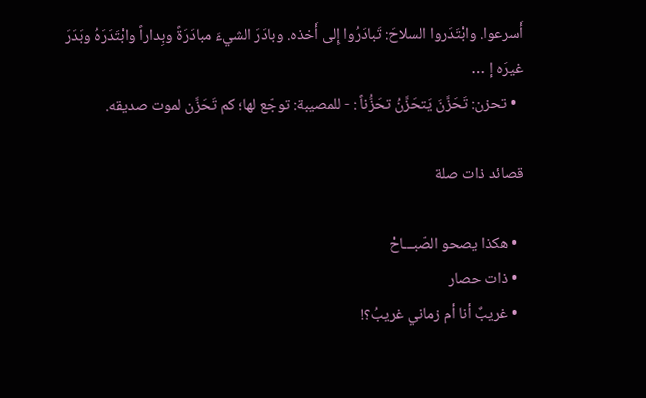أَسرعوا. وابْتَدَروا السلاحَ: تَبادَرُوا إِلى أَخذه. وبادَرَ الشيءَ مبادَرَةً وبِداراً وابْتَدَرَهُ وبَدَرَ غيرَه إ …
  • تحزن: تَحَزَّنَ يَتحَزَّنُ تحَزُّناً : - للمصيبة: توجّع لها؛ كم تَحَزَّن لموت صديقه.

قصائد ذات صلة

  • هكذا يصحو الصّبـــاحْ
  • ذات حصار
  • غريبٌ أنا أم زماني غريبُ؟!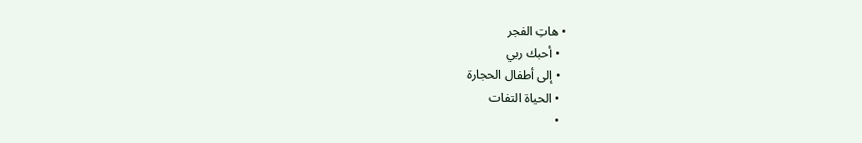• هاتِ الفجر
  • أحبك ربي
  • إلى أطفال الحجارة
  • الحياة التفات
  •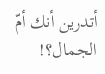أتدرين أنك أمّ الجمال؟!